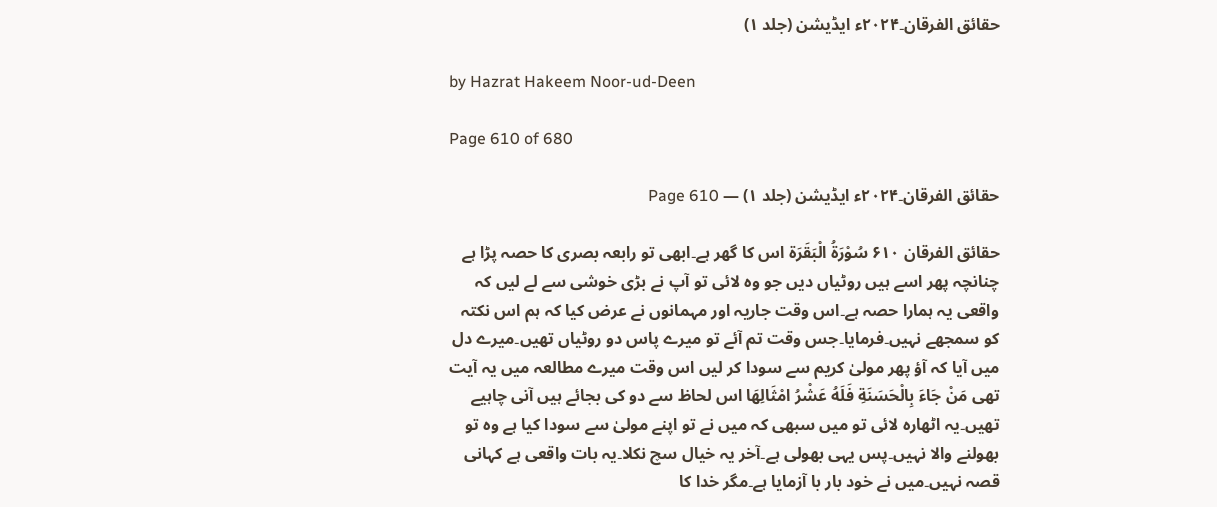حقائق الفرقان۔۲۰۲۴ء ایڈیشن (جلد ۱)

by Hazrat Hakeem Noor-ud-Deen

Page 610 of 680

حقائق الفرقان۔۲۰۲۴ء ایڈیشن (جلد ۱) — Page 610

حقائق الفرقان ۶۱۰ سُوْرَةُ الْبَقَرَة اس کا گھر ہے۔ابھی تو رابعہ بصری کا حصہ پڑا ہے چنانچہ پھر اسے ہیں روٹیاں دیں جو وہ لائی تو آپ نے بڑی خوشی سے لے لیں کہ واقعی یہ ہمارا حصہ ہے۔اس وقت جاریہ اور مہمانوں نے عرض کیا کہ ہم اس نکتہ کو سمجھے نہیں۔فرمایا۔جس وقت تم آئے تو میرے پاس دو روٹیاں تھیں۔میرے دل میں آیا کہ آؤ پھر مولیٰ کریم سے سودا کر لیں اس وقت میرے مطالعہ میں یہ آیت تھی مَنْ جَاءَ بِالْحَسَنَةِ فَلَهُ عَشْرُ امْثَالِهَا اس لحاظ سے دو کی بجائے ہیں آنی چاہیے تھیں۔یہ اٹھارہ لائی تو میں سبھی کہ میں نے تو اپنے مولیٰ سے سودا کیا ہے وہ تو بھولنے والا نہیں۔پس یہی بھولی ہے۔آخر یہ خیال سچ نکلا۔یہ بات واقعی ہے کہانی قصہ نہیں۔میں نے خود بار با آزمایا ہے۔مگر خدا کا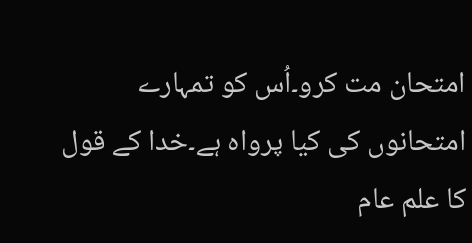امتحان مت کرو۔اُس کو تمہارے امتحانوں کی کیا پرواہ ہے۔خدا کے قول کا علم عام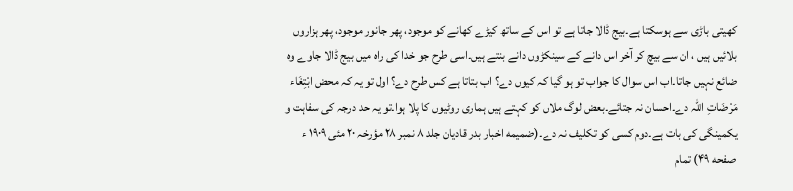کھیتی باڑی سے ہوسکتا ہے۔بیج ڈالا جاتا ہے تو اس کے ساتھ کیڑے کھانے کو موجود، پھر جانور موجود، پھر ہزاروں بلائیں ہیں ، ان سے بیچ کر آخر اس دانے کے سینکڑوں دانے بنتے ہیں۔اسی طرح جو خدا کی راہ میں بیج ڈالا جاوے وہ ضائع نہیں جاتا۔اب اس سوال کا جواب تو ہو گیا کہ کیوں دے؟ اب بتاتا ہے کس طرح دے؟ اول تو یہ کہ محض ابْتِغَاء مَرْضَاتِ اللہ دے۔احسان نہ جتائے۔بعض لوگ ملاں کو کہتے ہیں ہماری روٹیوں کا پلا ہوا۔تو یہ حد درجہ کی سفاہت و یکمینگی کی بات ہے۔دوم کسی کو تکلیف نہ دے۔(ضمیمه اخبار بدر قادیان جلد ۸ نمبر ۲۸ مؤرخہ ۲۰ مئی ۱۹۰۹ ء صفحه ۴۹) تمام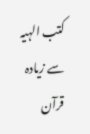کتب الہیہ سے زیادہ قرآن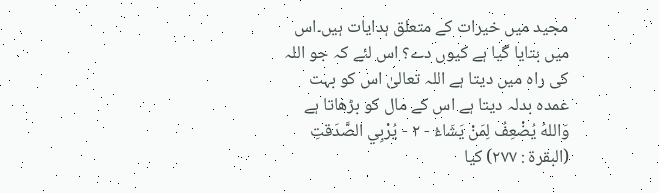مجید میں خیرات کے متعلق ہدایات ہیں۔اس میں بتایا گیا ہے کیوں دے؟ اس لئے کہ جو اللہ کی راہ میں دیتا ہے اللہ تعالیٰ اس کو بہت عمدہ بدلہ دیتا ہے اس کے مال کو بڑھاتا ہے وَاللهُ يُضْعِفُ لِمَنْ يَشَاءُ - ۲ - يُرْبِي الصَّدَقتِ (البقرة : ۲۷۷) کیا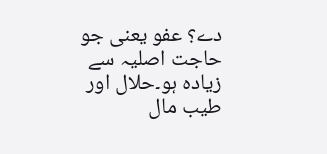دے؟ عفو یعنی جو حاجت اصلیہ سے زیادہ ہو۔حلال اور طیب مال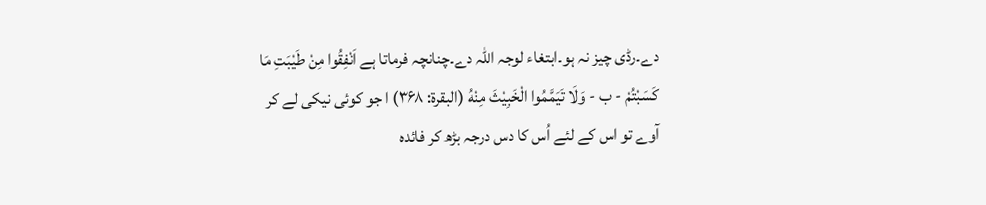دے۔رڈی چیز نہ ہو۔ابتغاء لوجہ اللہ دے۔چنانچہ فرماتا ہے اَنْفِقُوا مِنْ طَيْبَتِ مَا كَسَبْتُمْ - ب - وَلَا تَيَمَّمُوا الْخَبِيْثَ مِنْهُ (البقرة: ۳۶۸) ا جو کوئی نیکی لے کر آوے تو اس کے لئے اُس کا دس درجہ بڑھ کر فائدہ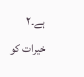ہے۔۲ خیرات کو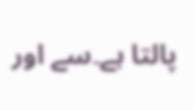پالتا ہے۔سے اور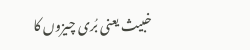خبیث یعنی بُری چیزوں کا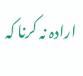ارادہ نہ کرنا کہ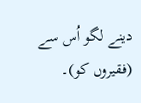دینے لگو اُس سے (فقیروں کو)۔